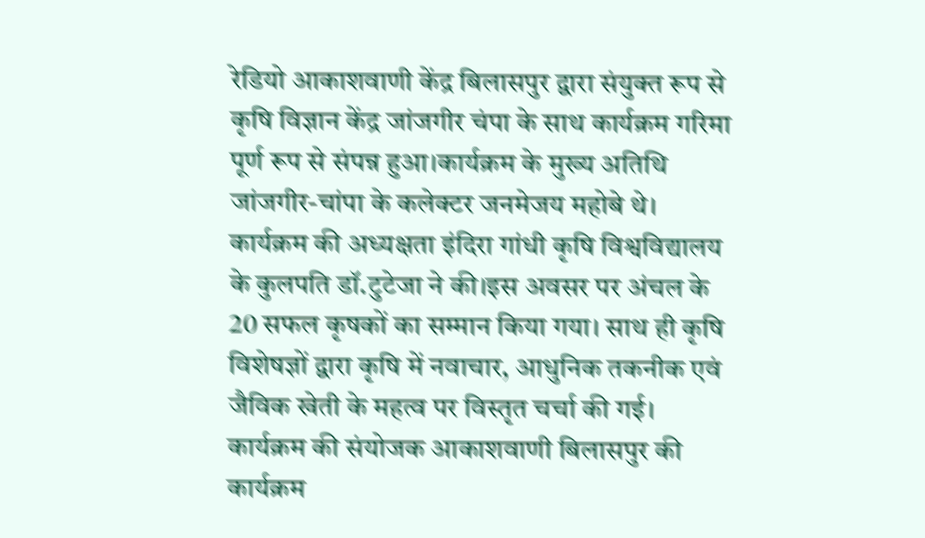रेडियो आकाशवाणी केंद्र बिलासपुर द्वारा संयुक्त रूप से कृषि विज्ञान केंद्र जांजगीर चंपा के साथ कार्यक्रम गरिमा पूर्ण रूप से संपन्न हुआ।कार्यक्रम के मुख्य अतिथि जांजगीर-चांपा के कलेक्टर जनमेजय महोबे थे। कार्यक्रम की अध्यक्षता इंदिरा गांधी कृषि विश्वविद्यालय के कुलपति डॉ.टुटेजा ने की।इस अवसर पर अंचल के 20 सफल कृषकों का सम्मान किया गया। साथ ही कृषि विशेषज्ञों द्वारा कृषि में नवाचार, आधुनिक तकनीक एवं जैविक खेती के महत्व पर विस्तृत चर्चा की गई। कार्यक्रम की संयोजक आकाशवाणी बिलासपुर की कार्यक्रम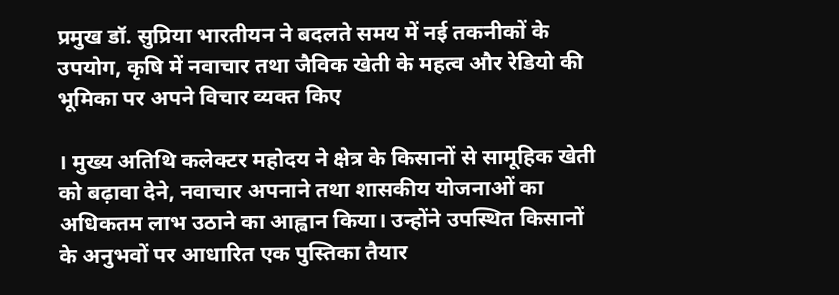प्रमुख डॉ. सुप्रिया भारतीयन ने बदलते समय में नई तकनीकों के उपयोग, कृषि में नवाचार तथा जैविक खेती के महत्व और रेडियो की भूमिका पर अपने विचार व्यक्त किए

। मुख्य अतिथि कलेक्टर महोदय ने क्षेत्र के किसानों से सामूहिक खेती को बढ़ावा देने, नवाचार अपनाने तथा शासकीय योजनाओं का अधिकतम लाभ उठाने का आह्वान किया। उन्होंने उपस्थित किसानों के अनुभवों पर आधारित एक पुस्तिका तैयार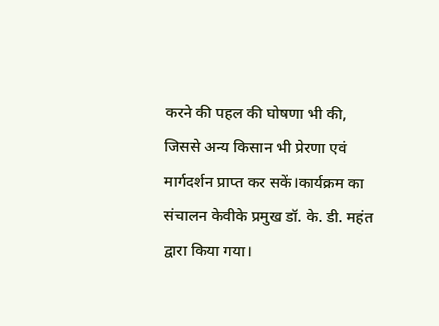करने की पहल की घोषणा भी की, जिससे अन्य किसान भी प्रेरणा एवं मार्गदर्शन प्राप्त कर सकें।कार्यक्रम का संचालन केवीके प्रमुख डॉ. के. डी. महंत द्वारा किया गया।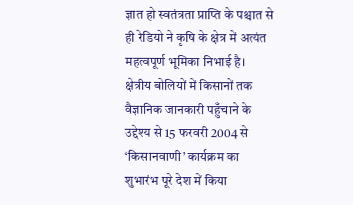ज्ञात हो स्वतंत्रता प्राप्ति के पश्चात से ही रेडियो ने कृषि के क्षेत्र में अत्यंत महत्वपूर्ण भूमिका निभाई है। क्षेत्रीय बोलियों में किसानों तक वैज्ञानिक जानकारी पहुँचाने के उद्देश्य से 15 फरवरी 2004 से ‘किसानवाणी’ कार्यक्रम का शुभारंभ पूरे देश में किया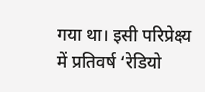गया था। इसी परिप्रेक्ष्य में प्रतिवर्ष ‘रेडियो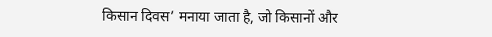किसान दिवस’ मनाया जाता है, जो किसानों और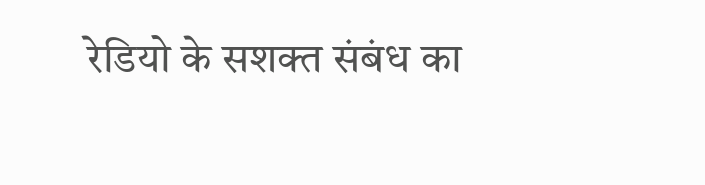रेडियो के सशक्त संबंध का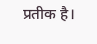प्रतीक है।